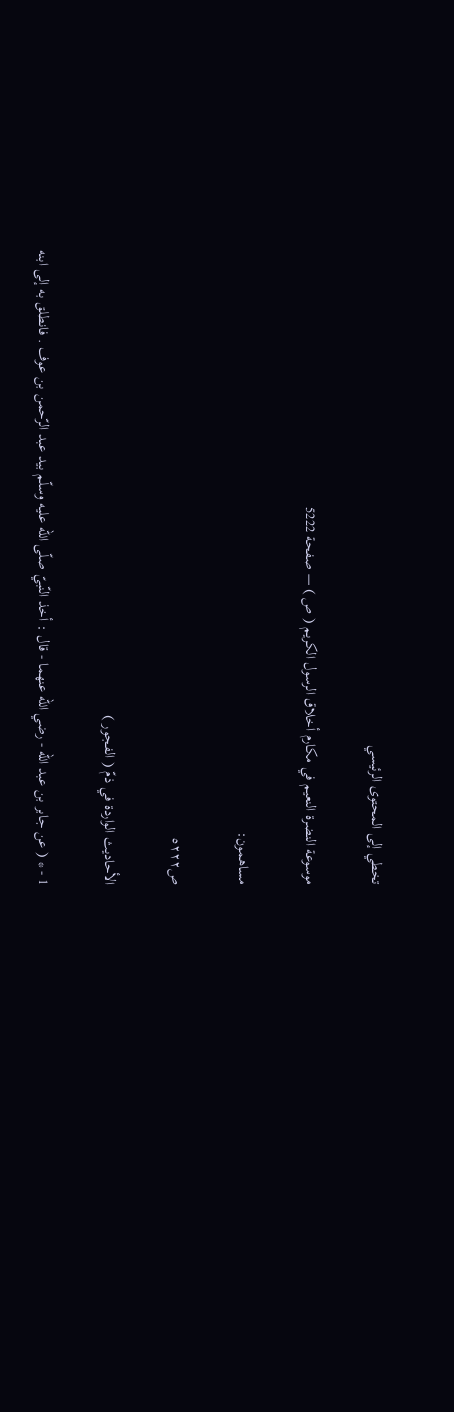تخطي إلى المحتوى الرئيسي

موسوعة النضرة النعيم في مكارم أخلاق الرسول الكريم ( ص ) — صفحة 5222

مساهمون:

ص٥٢٢٢

الأحاديث الواردة في ذمّ ( الفجور )

1 - * ( عن جابر بن عبد اللّه - رضي اللّه عنهما - قال : أخذ النّبيّ صلّى اللّه عليه وسلّم بيد عبد الرّحمن بن عوف . فانطلق به إلى ابنه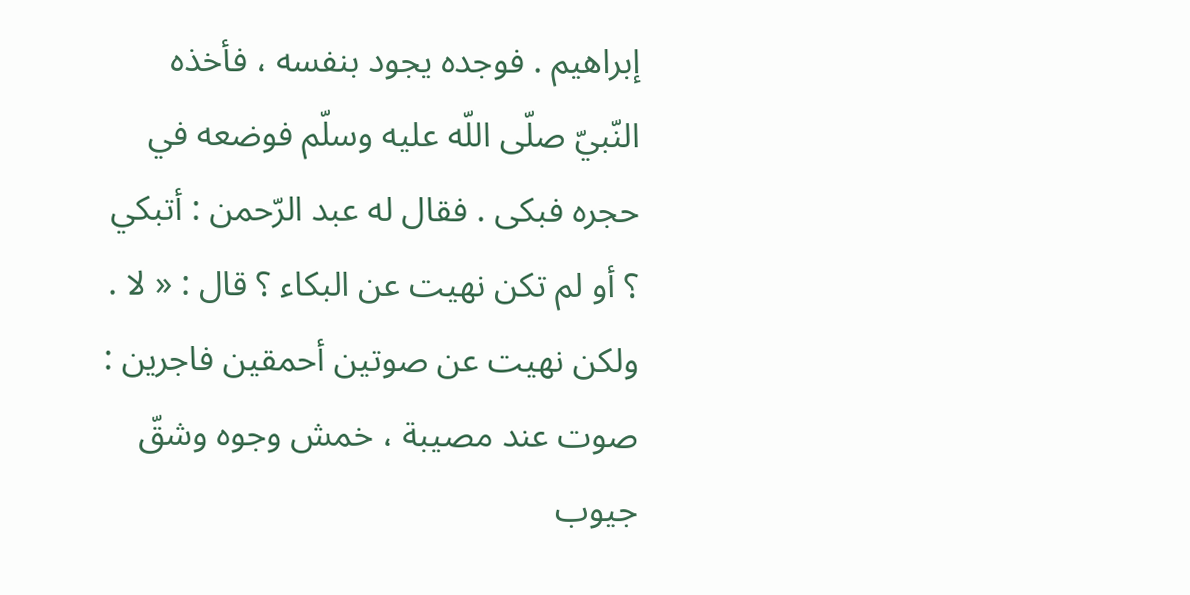إبراهيم . فوجده يجود بنفسه ، فأخذه النّبيّ صلّى اللّه عليه وسلّم فوضعه في حجره فبكى . فقال له عبد الرّحمن : أتبكي ؟ أو لم تكن نهيت عن البكاء ؟ قال : « لا . ولكن نهيت عن صوتين أحمقين فاجرين : صوت عند مصيبة ، خمش وجوه وشقّ جيوب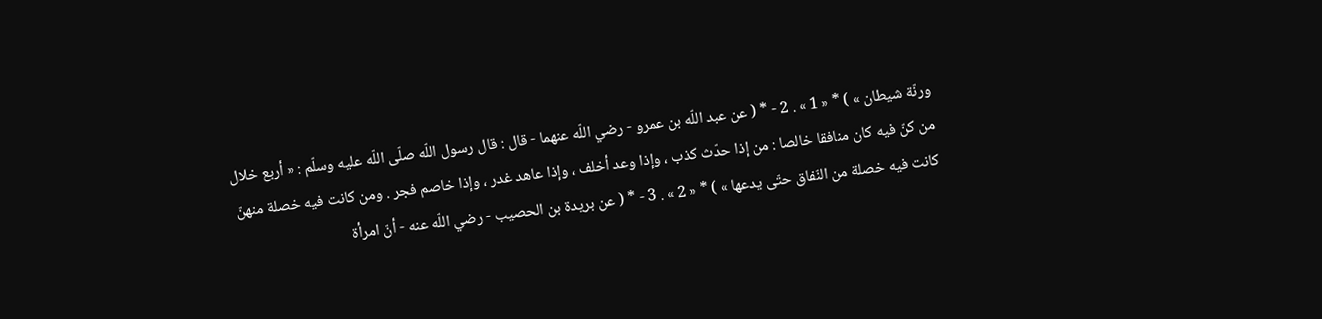ورنّة شيطان » ) * « 1 » . 2 - * ( عن عبد اللّه بن عمرو - رضي اللّه عنهما - قال : قال رسول اللّه صلّى اللّه عليه وسلّم : « أربع خلال من كنّ فيه كان منافقا خالصا : من إذا حدّث كذب ، وإذا وعد أخلف ، وإذا عاهد غدر ، وإذا خاصم فجر . ومن كانت فيه خصلة منهنّ كانت فيه خصلة من النّفاق حتّى يدعها » ) * « 2 » . 3 - * ( عن بريدة بن الحصيب - رضي اللّه عنه - أنّ امرأة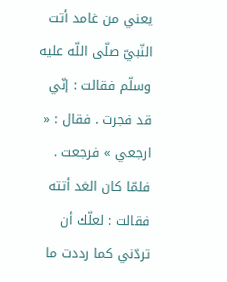يعني من غامد أتت النّبيّ صلّى اللّه عليه وسلّم فقالت : إنّي قد فجرت . فقال : « ارجعي » فرجعت . فلمّا كان الغد أتته فقالت : لعلّك أن تردّني كما رددت ما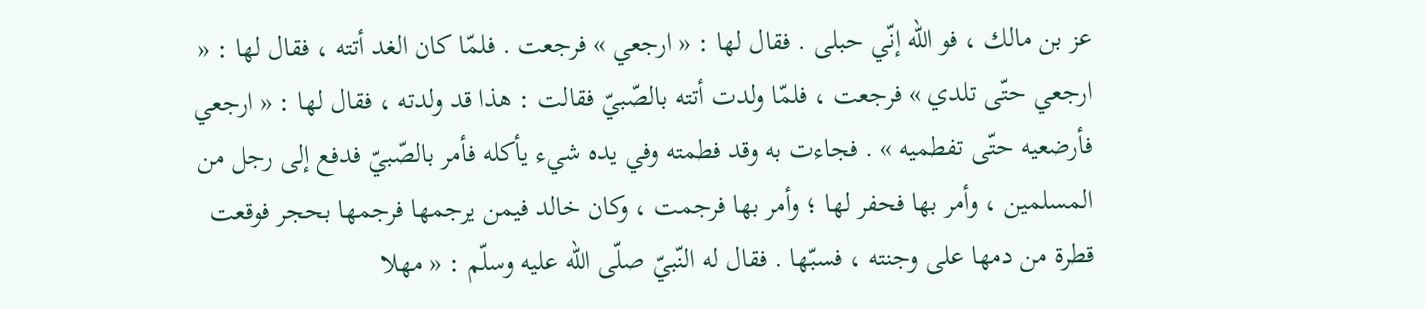عز بن مالك ، فو اللّه إنّي حبلى . فقال لها : « ارجعي » فرجعت . فلمّا كان الغد أتته ، فقال لها : « ارجعي حتّى تلدي » فرجعت ، فلمّا ولدت أتته بالصّبيّ فقالت : هذا قد ولدته ، فقال لها : « ارجعي فأرضعيه حتّى تفطميه » . فجاءت به وقد فطمته وفي يده شيء يأكله فأمر بالصّبيّ فدفع إلى رجل من المسلمين ، وأمر بها فحفر لها ؛ وأمر بها فرجمت ، وكان خالد فيمن يرجمها فرجمها بحجر فوقعت قطرة من دمها على وجنته ، فسبّها . فقال له النّبيّ صلّى اللّه عليه وسلّم : « مهلا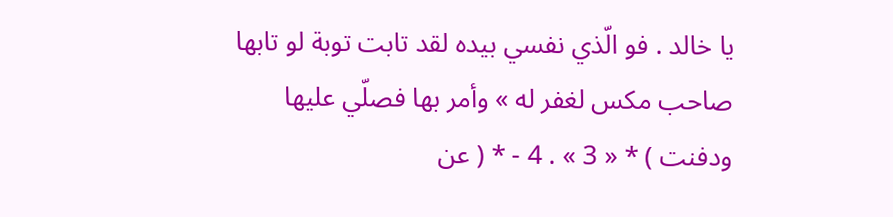يا خالد . فو الّذي نفسي بيده لقد تابت توبة لو تابها صاحب مكس لغفر له » وأمر بها فصلّي عليها ودفنت ) * « 3 » . 4 - * ( عن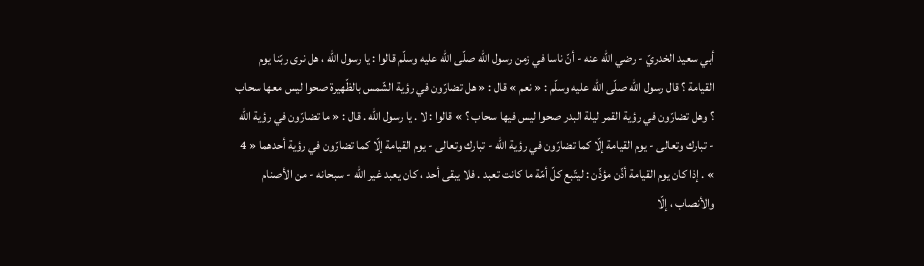أبي سعيد الخدريّ - رضي اللّه عنه - أنّ ناسا في زمن رسول اللّه صلّى اللّه عليه وسلّم قالوا : يا رسول اللّه ، هل نرى ربّنا يوم القيامة ؟ قال رسول اللّه صلّى اللّه عليه وسلّم : « نعم » قال : « هل تضارّون في رؤية الشّمس بالظّهيرة صحوا ليس معها سحاب ؟ وهل تضارّون في رؤية القمر ليلة البدر صحوا ليس فيها سحاب ؟ » قالوا : لا . يا رسول اللّه . قال : « ما تضارّون في رؤية اللّه - تبارك وتعالى - يوم القيامة إلّا كما تضارّون في رؤية اللّه - تبارك وتعالى - يوم القيامة إلّا كما تضارّون في رؤية أحدهما « 4 » . إذا كان يوم القيامة أذّن مؤذّن : ليتّبع كلّ أمّة ما كانت تعبد . فلا يبقى أحد ، كان يعبد غير اللّه - سبحانه - من الأصنام والأنصاب ، إلّا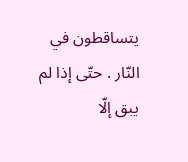يتساقطون في النّار . حتّى إذا لم يبق إلّا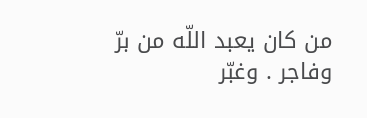من كان يعبد اللّه من برّ وفاجر . وغبّر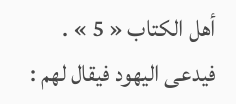أهل الكتاب « 5 » . فيدعى اليهود فيقال لهم :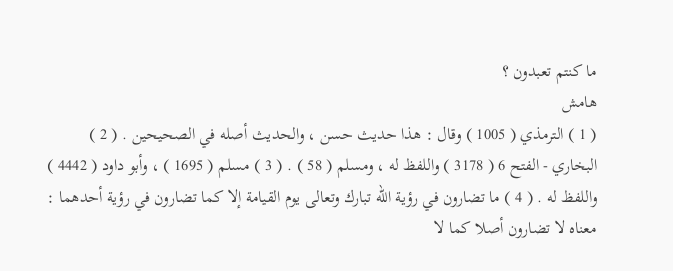ما كنتم تعبدون ؟
هامش
( 1 ) الترمذي ( 1005 ) وقال : هذا حديث حسن ، والحديث أصله في الصحيحين . ( 2 ) البخاري - الفتح 6 ( 3178 ) واللفظ له ، ومسلم ( 58 ) . ( 3 ) مسلم ( 1695 ) ، وأبو داود ( 4442 ) واللفظ له . ( 4 ) ما تضارون في رؤية اللّه تبارك وتعالى يوم القيامة إلا كما تضارون في رؤية أحدهما : معناه لا تضارون أصلا كما لا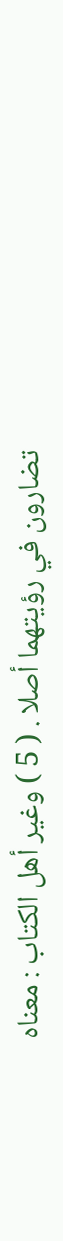تضارون في رؤيتهما أصلا . ( 5 ) وغير أهل الكتاب : معناه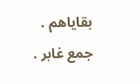بقاياهم . جمع غابر .